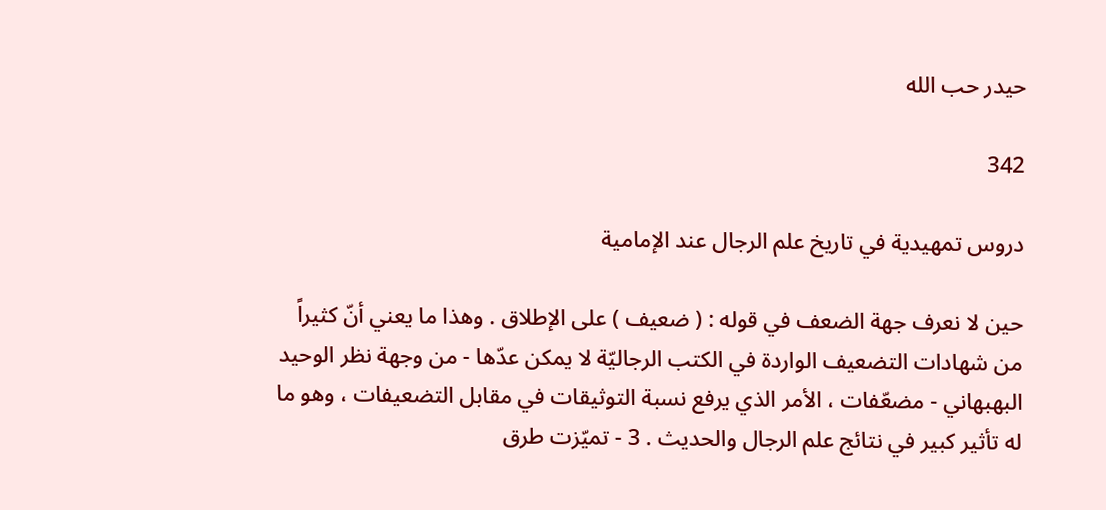حيدر حب الله

342

دروس تمهيدية في تاريخ علم الرجال عند الإمامية

حين لا نعرف جهة الضعف في قوله : ( ضعيف ) على الإطلاق . وهذا ما يعني أنّ كثيراً من شهادات التضعيف الواردة في الكتب الرجاليّة لا يمكن عدّها - من وجهة نظر الوحيد البهبهاني - مضعّفات ، الأمر الذي يرفع نسبة التوثيقات في مقابل التضعيفات ، وهو ما له تأثير كبير في نتائج علم الرجال والحديث . 3 - تميّزت طرق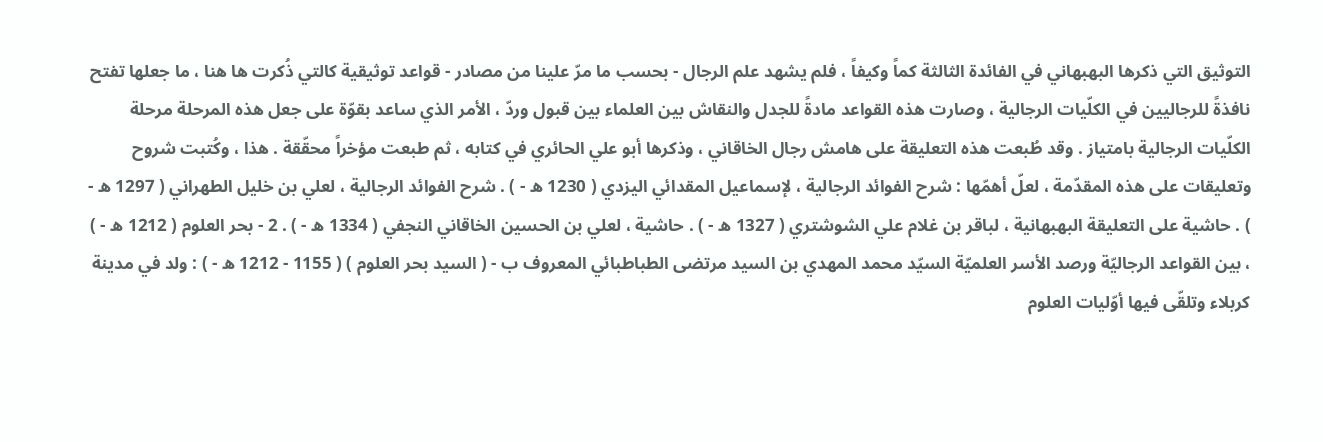التوثيق التي ذكرها البهبهاني في الفائدة الثالثة كماً وكيفاً ، فلم يشهد علم الرجال - بحسب ما مرّ علينا من مصادر - قواعد توثيقية كالتي ذُكرت ها هنا ، ما جعلها تفتح نافذةً للرجاليين في الكلّيات الرجالية ، وصارت هذه القواعد مادةً للجدل والنقاش بين العلماء بين قبول وردّ ، الأمر الذي ساعد بقوّة على جعل هذه المرحلة مرحلة الكلّيات الرجالية بامتياز . وقد طُبعت هذه التعليقة على هامش رجال الخاقاني ، وذكرها أبو علي الحائري في كتابه ، ثم طبعت مؤخراً محقّقة . هذا ، وكُتبت شروح وتعليقات على هذه المقدّمة ، لعلّ أهمّها : شرح الفوائد الرجالية ، لإسماعيل المقدائي اليزدي ( 1230 ه - ) . شرح الفوائد الرجالية ، لعلي بن خليل الطهراني ( 1297 ه - ) . حاشية على التعليقة البهبهانية ، لباقر بن غلام علي الشوشتري ( 1327 ه - ) . حاشية ، لعلي بن الحسين الخاقاني النجفي ( 1334 ه - ) . 2 - بحر العلوم ( 1212 ه - ) ، بين القواعد الرجاليّة ورصد الأسر العلميّة السيّد محمد المهدي بن السيد مرتضى الطباطبائي المعروف ب - ( السيد بحر العلوم ) ( 1155 - 1212 ه - ) : ولد في مدينة كربلاء وتلقّى فيها أوّليات العلوم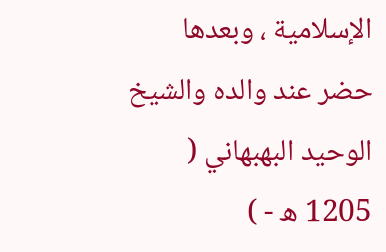الإسلامية ، وبعدها حضر عند والده والشيخ الوحيد البهبهاني ( 1205 ه - )